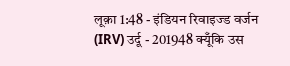लूक़ा 1:48 - इंडियन रिवाइज्ड वर्जन (IRV) उर्दू - 201948 क्यूँकि उस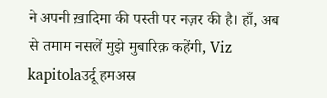ने अपनी ख़ादिमा की पस्ती पर नज़र की है। हाँ, अब से तमाम नसलें मुझे मुबारिक़ कहेंगी, Viz kapitolaउर्दू हमअस्र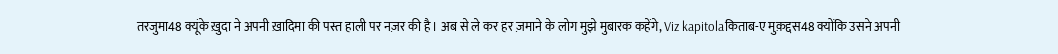तरजुमा48 क्यूंके ख़ुदा ने अपनी ख़ादिमा की पस्त हाली पर नज़र की है। अब से ले कर हर ज़माने के लोग मुझे मुबारक कहेंगे, Viz kapitolaकिताब-ए मुक़द्दस48 क्योंकि उसने अपनी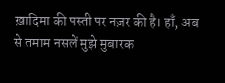ख़ादिमा की पस्ती पर नज़र की है। हाँ, अब से तमाम नसलें मुझे मुबारक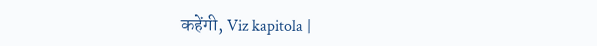कहेंगी, Viz kapitola |